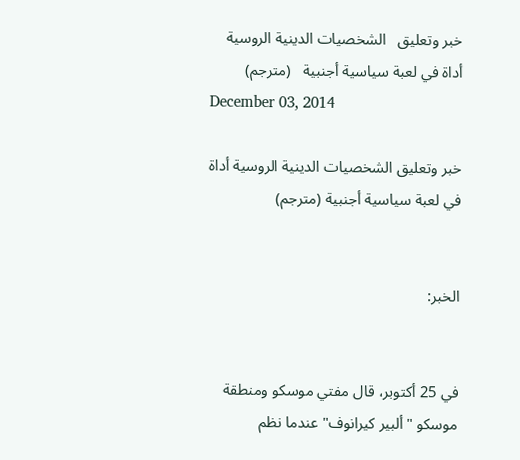خبر وتعليق   الشخصيات الدينية الروسية أداة في لعبة سياسية أجنبية   (مترجم)
December 03, 2014

خبر وتعليق الشخصيات الدينية الروسية أداة في لعبة سياسية أجنبية (مترجم)


الخبر:


في 25 أكتوبر، قال مفتي موسكو ومنطقة موسكو "ألبير كيرانوف" عندما نظم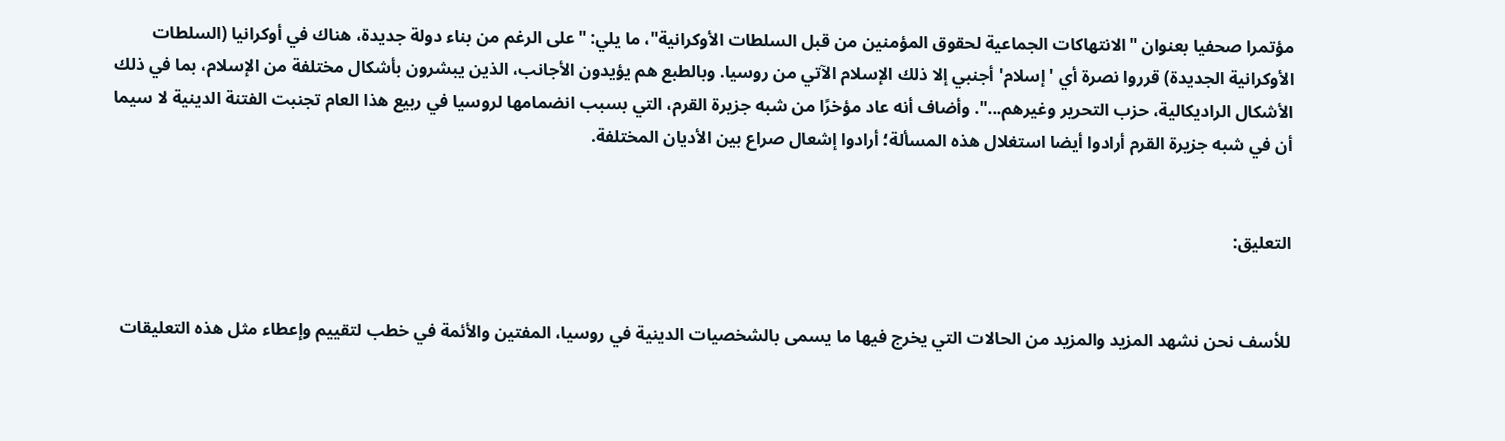مؤتمرا صحفيا بعنوان "الانتهاكات الجماعية لحقوق المؤمنين من قبل السلطات الأوكرانية"، ما يلي: "على الرغم من بناء دولة جديدة، هناك في أوكرانيا (السلطات الأوكرانية الجديدة) قرروا نصرة أي 'إسلام' أجنبي إلا ذلك الإسلام الآتي من روسيا. وبالطبع هم يؤيدون الأجانب، الذين يبشرون بأشكال مختلفة من الإسلام، بما في ذلك الأشكال الراديكالية، حزب التحرير وغيرهم...". وأضاف أنه عاد مؤخرًا من شبه جزيرة القرم، التي بسبب انضمامها لروسيا في ربيع هذا العام تجنبت الفتنة الدينية لا سيما أن في شبه جزيرة القرم أرادوا أيضا استغلال هذه المسألة؛ أرادوا إشعال صراع بين الأديان المختلفة.


التعليق:


للأسف نحن نشهد المزيد والمزيد من الحالات التي يخرج فيها ما يسمى بالشخصيات الدينية في روسيا، المفتين والأئمة في خطب لتقييم وإعطاء مثل هذه التعليقات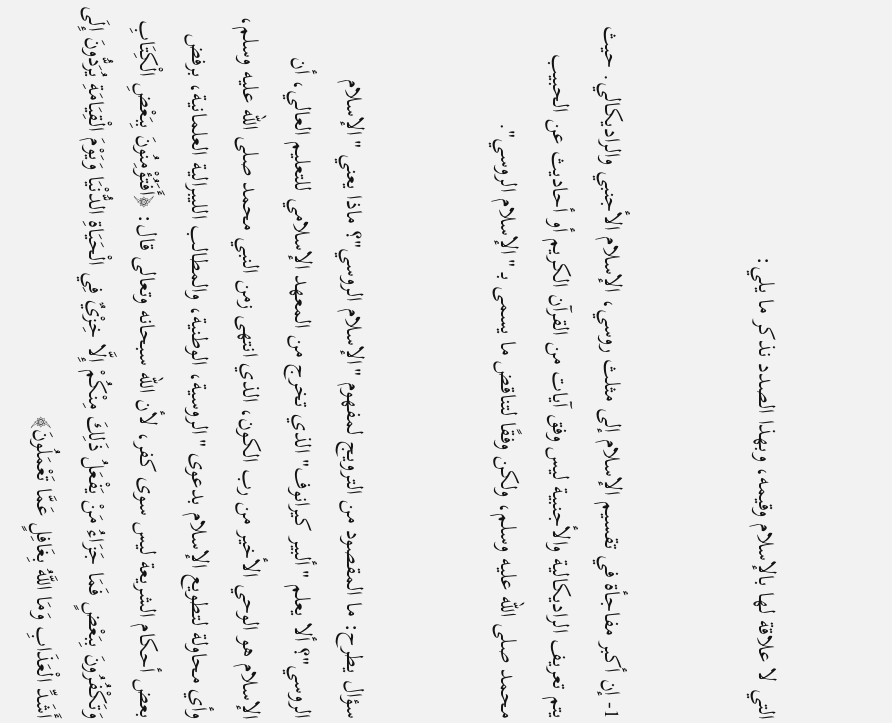التي لا علاقة لها بالإسلام وقيمه، وبهذا الصدد نذكر ما يلي:


1- إن أكبر مفاجأة في تقسيم الإسلام إلى مثلث روسي، الإسلام الأجنبي والراديكالي. حيث يتم تعريف الراديكالية والأجنبية ليس وفق آيات من القرآن الكريم أو أحاديث عن الحبيب محمد صلى الله عليه وسلم، ولكن وفقًا لتناقض ما يسمى بـ "الإسلام الروسي".


سؤال يطرح: ما المقصود من الترويج لمفهوم "الإسلام الروسي"؟ ماذا يعني "الإسلام الروسي"؟ ألا يعلم "ألبير كيرانوف" الذي تخرج من المعهد الإسلامي للتعليم العالي، أن الإسلام هو الوحي الأخير من رب الكون، الذي انتهى زمن النبي محمد صلى الله عليه وسلم، وأي محاولة لتطويع الإسلام بدعوى "الروسية، الوطنية، والمطالب الليبرالية العلمانية، برفض بعض أحكام الشريعة ليس سوى كفر، لأن الله سبحانه وتعالى قال: ﴿أَفَتُؤْمِنُونَ بِبَعْضِ الْكِتَابِ وَتَكْفُرُونَ بِبَعْضٍ فَمَا جَزَاءُ مَنْ يَفْعَلُ ذَلِكَ مِنْكُمْ إِلَّا خِزْيٌ فِي الْحَيَاةِ الدُّنْيَا وَيَوْمَ الْقِيَامَةِ يُرَدُّونَ إِلَى أَشَدِّ الْعَذَابِ وَمَا اللَّهُ بِغَافِلٍ عَمَّا تَعْمَلُونَ﴾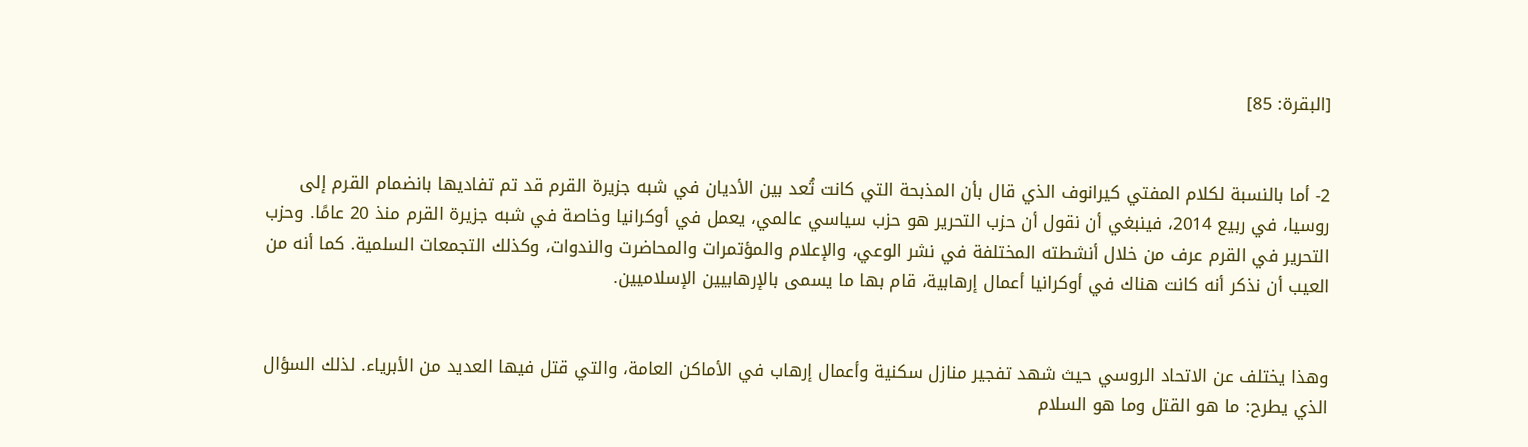[البقرة: 85]


2- أما بالنسبة لكلام المفتي كيرانوف الذي قال بأن المذبحة التي كانت تُعد بين الأديان في شبه جزيرة القرم قد تم تفاديها بانضمام القرم إلى روسيا، في ربيع 2014، فينبغي أن نقول أن حزب التحرير هو حزب سياسي عالمي، يعمل في أوكرانيا وخاصة في شبه جزيرة القرم منذ 20 عامًا. وحزب التحرير في القرم عرف من خلال أنشطته المختلفة في نشر الوعي، والإعلام والمؤتمرات والمحاضرت والندوات، وكذلك التجمعات السلمية. كما أنه من العيب أن نذكر أنه كانت هناك في أوكرانيا أعمال إرهابية، قام بها ما يسمى بالإرهابيين الإسلاميين.


وهذا يختلف عن الاتحاد الروسي حيث شهد تفجير منازل سكنية وأعمال إرهاب في الأماكن العامة، والتي قتل فيها العديد من الأبرياء. لذلك السؤال الذي يطرح: ما هو القتل وما هو السلام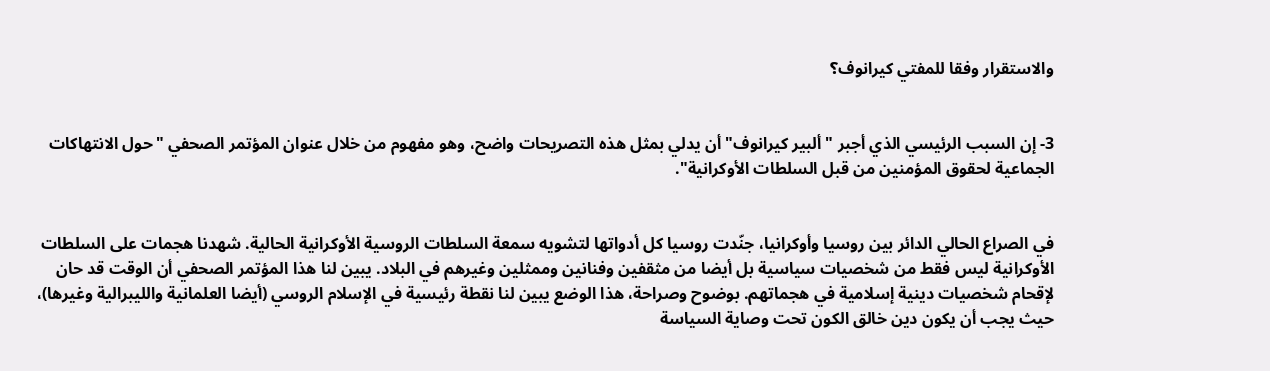والاستقرار وفقا للمفتي كيرانوف؟


3- إن السبب الرئيسي الذي أجبر "ألبير كيرانوف" أن يدلي بمثل هذه التصريحات واضح، وهو مفهوم من خلال عنوان المؤتمر الصحفي "حول الانتهاكات الجماعية لحقوق المؤمنين من قبل السلطات الأوكرانية".


في الصراع الحالي الدائر بين روسيا وأوكرانيا، جنّدت روسيا كل أدواتها لتشويه سمعة السلطات الروسية الأوكرانية الحالية. شهدنا هجمات على السلطات الأوكرانية ليس فقط من شخصيات سياسية بل أيضا من مثقفين وفنانين وممثلين وغيرهم في البلاد. يبين لنا هذا المؤتمر الصحفي أن الوقت قد حان لإقحام شخصيات دينية إسلامية في هجماتهم. بوضوح وصراحة، هذا الوضع يبين لنا نقطة رئيسية في الإسلام الروسي (أيضا العلمانية والليبرالية وغيرها)، حيث يجب أن يكون دين خالق الكون تحت وصاية السياسة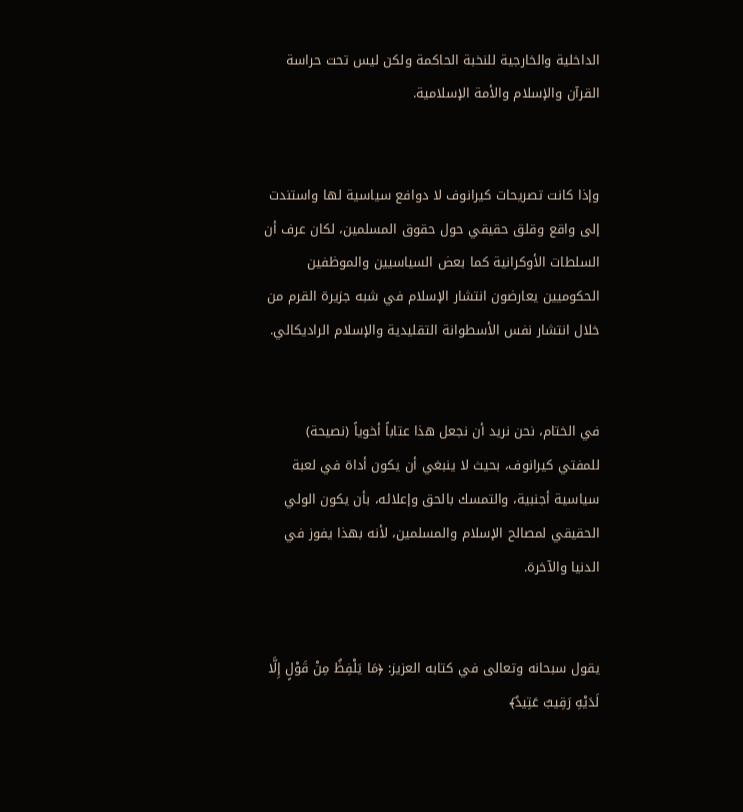الداخلية والخارجية للنخبة الحاكمة ولكن ليس تحت حراسة القرآن والإسلام والأمة الإسلامية.


وإذا كانت تصريحات كيرانوف لا دوافع سياسية لها واستندت إلى واقع وقلق حقيقي حول حقوق المسلمين، لكان عرف أن السلطات الأوكرانية كما بعض السياسيين والموظفين الحكوميين يعارضون انتشار الإسلام في شبه جزيرة القرم من خلال انتشار نفس الأسطوانة التقليدية والإسلام الراديكالي.


في الختام، نحن نريد أن نجعل هذا عتاباً أخوياً (نصيحة) للمفتي كيرانوف، بحيث لا ينبغي أن يكون أداة في لعبة سياسية أجنبية، والتمسك بالحق وإعلائه، بأن يكون الولي الحقيقي لمصالح الإسلام والمسلمين، لأنه بهذا يفوز في الدنيا والآخرة.


يقول سبحانه وتعالى في كتابه العزيز: ﴿مَا يَلْفِظُ مِنْ قَوْلٍ إِلَّا لَدَيْهِ رَقِيبٌ عَتِيدٌ﴾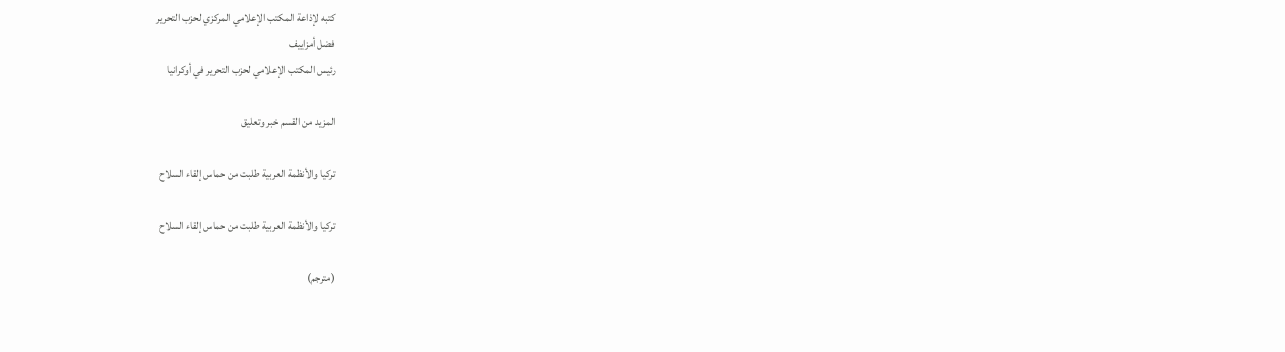كتبه لإذاعة المكتب الإعلامي المركزي لحزب التحرير
فضل أمزاييف
رئيس المكتب الإعلامي لحزب التحرير في أوكرانيا

المزيد من القسم خبر وتعليق

تركيا والأنظمة العربية طلبت من حماس إلقاء السلاح

تركيا والأنظمة العربية طلبت من حماس إلقاء السلاح

(مترجم)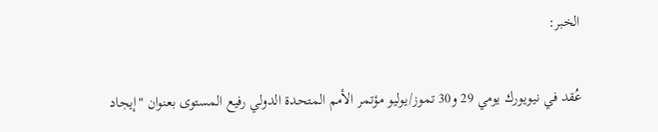الخبر:

عُقد في نيويورك يومي 29 و30 تموز/يوليو مؤتمر الأمم المتحدة الدولي رفيع المستوى بعنوان "إيجاد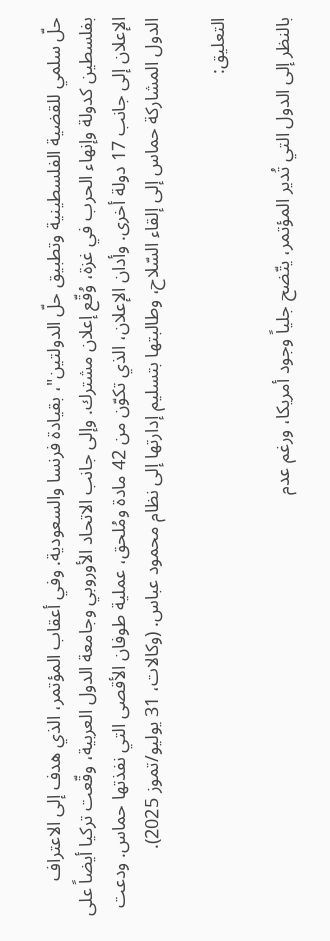حلّ سلمي للقضية الفلسطينية وتطبيق حلّ الدولتين"، بقيادة فرنسا والسعودية. وفي أعقاب المؤتمر، الذي هدف إلى الاعتراف بفلسطين كدولة وإنهاء الحرب في غزة، وُقّع إعلان مشترك. وإلى جانب الاتحاد الأوروبي وجامعة الدول العربية، وقّعت تركيا أيضاً على الإعلان إلى جانب 17 دولة أخرى. وأدان الإعلان، الذي تكوّن من 42 مادة ومُلحق، عملية طوفان الأقصى التي نفذتها حماس. ودعت الدول المشاركة حماس إلى إلقاء السّلاح، وطالبتها بتسليم إدارتها إلى نظام محمود عباس. (وكالات، 31 يوليو/تموز 2025).

التعليق:

بالنظر إلى الدول التي تُدير المؤتمر، يتّضح جلياً وجود أمريكا، ورغم عدم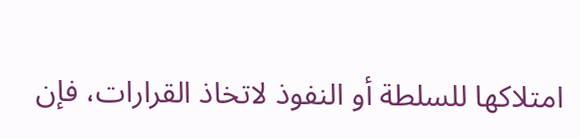امتلاكها للسلطة أو النفوذ لاتخاذ القرارات، فإن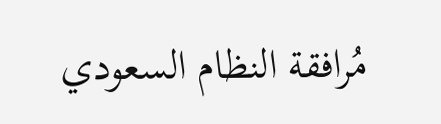مُرافقة النظام السعودي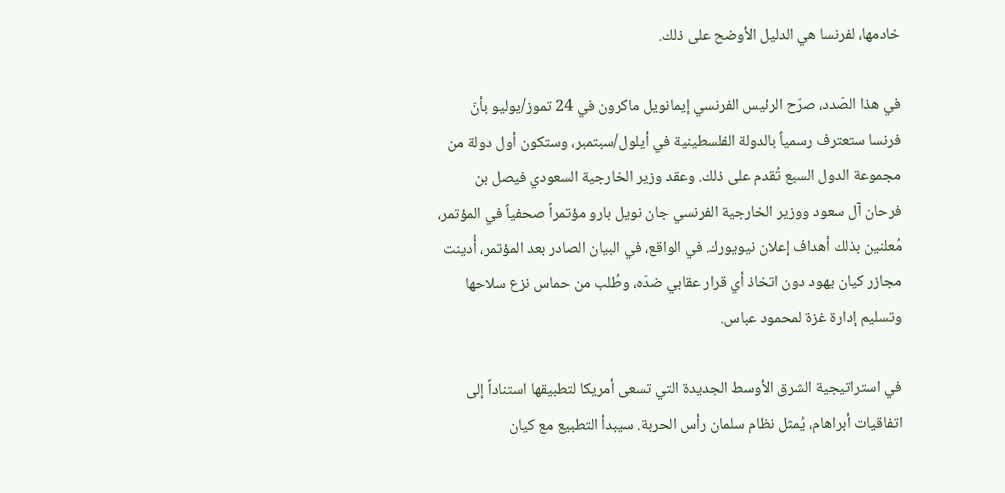خادمها، لفرنسا هي الدليل الأوضح على ذلك.

في هذا الصّدد، صرّح الرئيس الفرنسي إيمانويل ماكرون في 24 تموز/يوليو بأنّ فرنسا ستعترف رسمياً بالدولة الفلسطينية في أيلول/سبتمبر، وستكون أول دولة من مجموعة الدول السبع تُقدم على ذلك. وعقد وزير الخارجية السعودي فيصل بن فرحان آل سعود ووزير الخارجية الفرنسي جان نويل بارو مؤتمراً صحفياً في المؤتمر، مُعلنين بذلك أهداف إعلان نيويورك. في الواقع، في البيان الصادر بعد المؤتمر، أُدينت مجازر كيان يهود دون اتخاذ أي قرار عقابي ضدّه، وطُلب من حماس نزع سلاحها وتسليم إدارة غزة لمحمود عباس.

في استراتيجية الشرق الأوسط الجديدة التي تسعى أمريكا لتطبيقها استناداً إلى اتفاقيات أبراهام، يُمثل نظام سلمان رأس الحربة. سيبدأ التطبيع مع كيان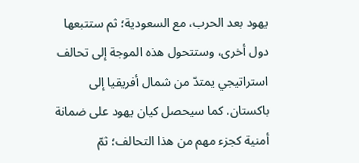يهود بعد الحرب، مع السعودية؛ ثم ستتبعها دول أخرى، وستتحول هذه الموجة إلى تحالف استراتيجي يمتدّ من شمال أفريقيا إلى باكستان. كما سيحصل كيان يهود على ضمانة أمنية كجزء مهم من هذا التحالف؛ ثمّ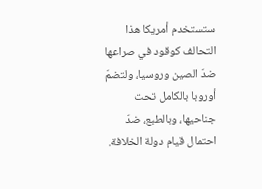ستستخدم أمريكا هذا التحالف كوقود في صراعها ضدّ الصين وروسيا، ولتضمّ أوروبا بالكامل تحت جناحيها، وبالطبع، ضدّ احتمال قيام دولة الخلافة.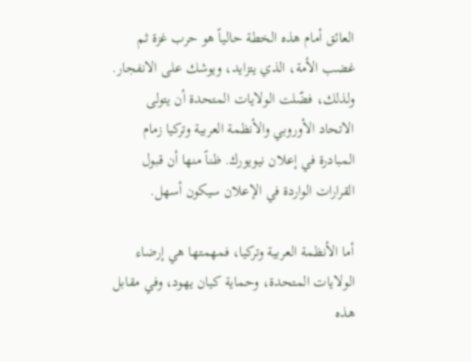العائق أمام هذه الخطة حالياً هو حرب غزة ثم غضب الأمة، الذي يتزايد، ويوشك على الانفجار. ولذلك، فضّلت الولايات المتحدة أن يتولى الاتحاد الأوروبي والأنظمة العربية وتركيا زمام المبادرة في إعلان نيويورك. ظناً منها أن قبول القرارات الواردة في الإعلان سيكون أسهل.

أما الأنظمة العربية وتركيا، فمهمتها هي إرضاء الولايات المتحدة، وحماية كيان يهود، وفي مقابل هذه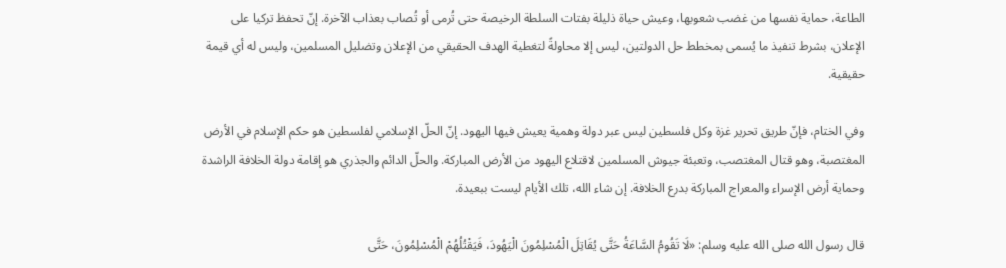الطاعة، حماية نفسها من غضب شعوبها، وعيش حياة ذليلة بفتات السلطة الرخيصة حتى تُرمى أو تُصاب بعذاب الآخرة. إنّ تحفظ تركيا على الإعلان، بشرط تنفيذ ما يُسمى بمخطط حل الدولتين، ليس إلا محاولةً لتغطية الهدف الحقيقي من الإعلان وتضليل المسلمين، وليس له أي قيمة حقيقية.

وفي الختام، فإنّ طريق تحرير غزة وكل فلسطين ليس عبر دولة وهمية يعيش فيها اليهود. إنّ الحلّ الإسلامي لفلسطين هو حكم الإسلام في الأرض المغتصبة، وهو قتال المغتصب، وتعبئة جيوش المسلمين لاقتلاع اليهود من الأرض المباركة. والحلّ الدائم والجذري هو إقامة دولة الخلافة الراشدة وحماية أرض الإسراء والمعراج المباركة بدرع الخلافة. إن شاء الله، تلك الأيام ليست ببعيدة.

قال رسول الله صلى الله عليه وسلم: «لَا تَقُومُ السَّاعَةُ حَتَّى يُقَاتِلَ الْمُسْلِمُونَ الْيَهُودَ، فَيَقْتُلُهُمْ الْمُسْلِمُونَ، حَتَّى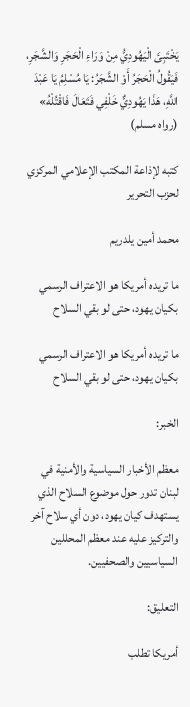يَخْتَبِئَ الْيَهُودِيُّ مِنْ وَرَاءِ الْحَجَرِ وَالشَّجَرِ، فَيَقُولُ الْحَجَرُ أَوْ الشَّجَرُ: يَا مُسْلِمُ يَا عَبْدَ اللَّهِ، هَذَا يَهُودِيٌّ خَلْفِي فَتَعَالَ فَاقْتُلْهُ» (رواه مسلم)

كتبه لإذاعة المكتب الإعلامي المركزي لحزب التحرير

محمد أمين يلدريم

ما تريده أمريكا هو الاعتراف الرسمي بكيان يهود، حتى لو بقي السلاح

ما تريده أمريكا هو الاعتراف الرسمي بكيان يهود، حتى لو بقي السلاح

الخبر:

معظم الأخبار السياسية والأمنية في لبنان تدور حول موضوع السلاح الذي يستهدف كيان يهود، دون أي سلاح آخر والتركيز عليه عند معظم المحللين السياسيين والصحفيين.

التعليق:

أمريكا تطلب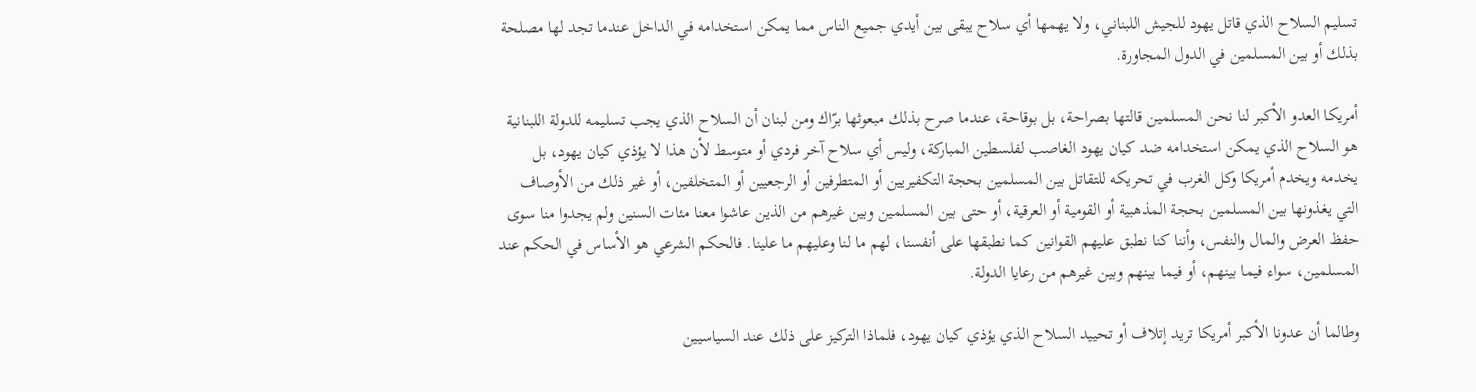تسليم السلاح الذي قاتل يهود للجيش اللبناني، ولا يهمها أي سلاح يبقى بين أيدي جميع الناس مما يمكن استخدامه في الداخل عندما تجد لها مصلحة بذلك أو بين المسلمين في الدول المجاورة.

أمريكا العدو الأكبر لنا نحن المسلمين قالتها بصراحة، بل بوقاحة، عندما صرح بذلك مبعوثها برّاك ومن لبنان أن السلاح الذي يجب تسليمه للدولة اللبنانية هو السلاح الذي يمكن استخدامه ضد كيان يهود الغاصب لفلسطين المباركة، وليس أي سلاح آخر فردي أو متوسط لأن هذا لا يؤذي كيان يهود، بل يخدمه ويخدم أمريكا وكل الغرب في تحريكه للتقاتل بين المسلمين بحجة التكفيريين أو المتطرفين أو الرجعيين أو المتخلفين، أو غير ذلك من الأوصاف التي يغذونها بين المسلمين بحجة المذهبية أو القومية أو العرقية، أو حتى بين المسلمين وبين غيرهم من الذين عاشوا معنا مئات السنين ولم يجدوا منا سوى حفظ العرض والمال والنفس، وأننا كنا نطبق عليهم القوانين كما نطبقها على أنفسنا، لهم ما لنا وعليهم ما علينا. فالحكم الشرعي هو الأساس في الحكم عند المسلمين، سواء فيما بينهم، أو فيما بينهم وبين غيرهم من رعايا الدولة.

وطالما أن عدونا الأكبر أمريكا تريد إتلاف أو تحييد السلاح الذي يؤذي كيان يهود، فلماذا التركيز على ذلك عند السياسيين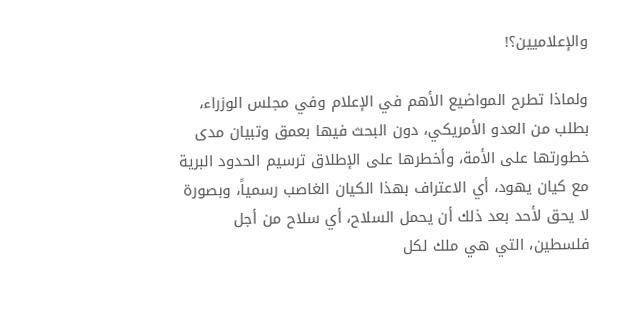والإعلاميين؟!

ولماذا تطرح المواضيع الأهم في الإعلام وفي مجلس الوزراء، بطلب من العدو الأمريكي، دون البحث فيها بعمق وتبيان مدى خطورتها على الأمة، وأخطرها على الإطلاق ترسيم الحدود البرية مع كيان يهود، أي الاعتراف بهذا الكيان الغاصب رسمياً، وبصورة لا يحق لأحد بعد ذلك أن يحمل السلاح، أي سلاح من أجل فلسطين، التي هي ملك لكل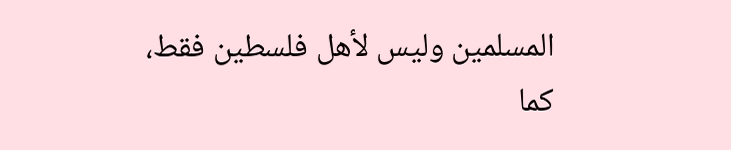المسلمين وليس لأهل فلسطين فقط، كما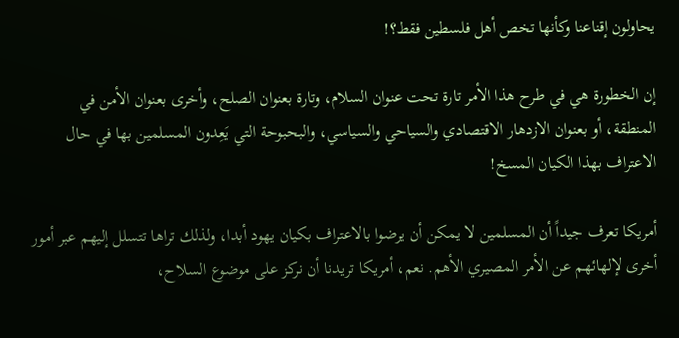يحاولون إقناعنا وكأنها تخص أهل فلسطين فقط؟!

إن الخطورة هي في طرح هذا الأمر تارة تحت عنوان السلام، وتارة بعنوان الصلح، وأخرى بعنوان الأمن في المنطقة، أو بعنوان الازدهار الاقتصادي والسياحي والسياسي، والبحبوحة التي يَعِدون المسلمين بها في حال الاعتراف بهذا الكيان المسخ!

أمريكا تعرف جيداً أن المسلمين لا يمكن أن يرضوا بالاعتراف بكيان يهود أبدا، ولذلك تراها تتسلل إليهم عبر أمور أخرى لإلهائهم عن الأمر المصيري الأهم. نعم، أمريكا تريدنا أن نركز على موضوع السلاح،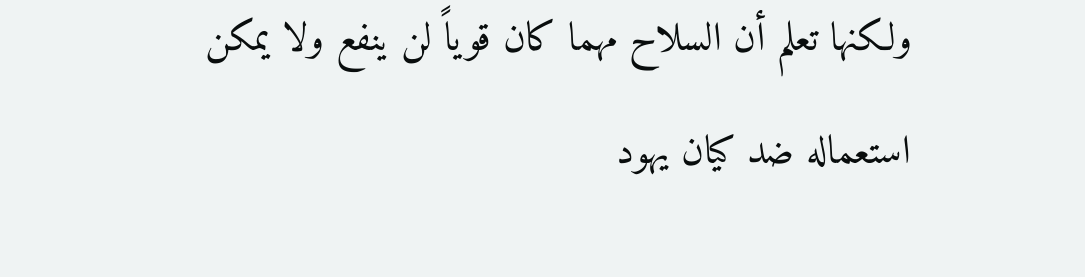ولكنها تعلم أن السلاح مهما كان قوياً لن ينفع ولا يمكن استعماله ضد كيان يهود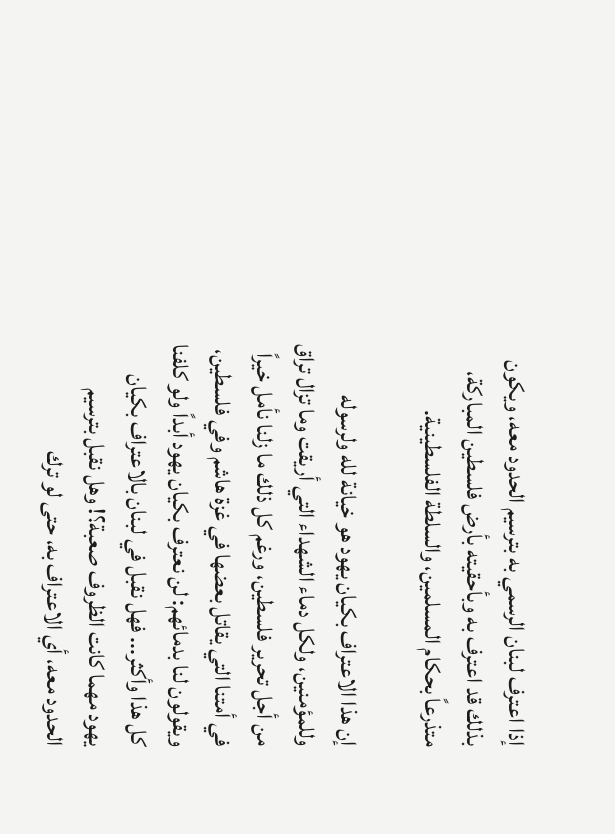إذا اعترف لبنان الرسمي به بترسيم الحدود معه، ويكون بذلك قد اعترف به وبأحقيته بأرض فلسطين المباركة، متذرعاً بحكام المسلمين، والسلطة الفلسطينية.

إن هذا الاعتراف بكيان يهود هو خيانة لله ولرسوله وللمؤمنين، ولكل دماء الشهداء التي أريقت وما تزال تراق من أجل تحرير فلسطين، ورغم كل ذلك ما زلنا نأمل خيراً في أمتنا التي يقاتل بعضها في غزة هاشم وفي فلسطين، ويقولون لنا بدمائهم: لن نعترف بكيان يهود أبداً ولو كلفنا كل هذا وأكثر... فهل نقبل في لبنان بالاعتراف بكيان يهود مهما كانت الظروف صعبة؟! وهل نقبل بترسيم الحدود معه، أي الاعتراف به، حتى لو ترك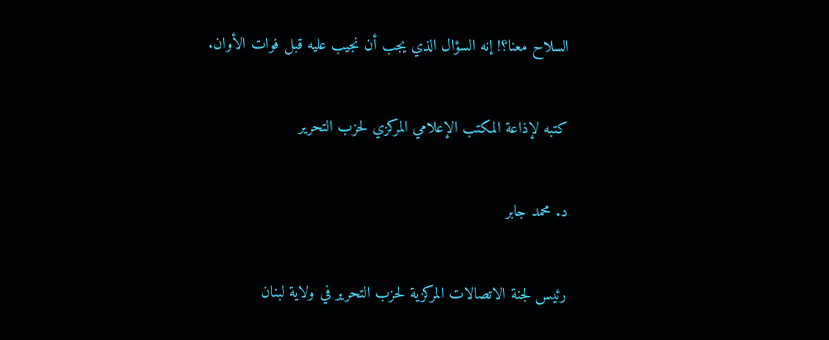السلاح معنا؟! إنه السؤال الذي يجب أن نجيب عليه قبل فوات الأوان.

كتبه لإذاعة المكتب الإعلامي المركزي لحزب التحرير

د. محمد جابر

رئيس لجنة الاتصالات المركزية لحزب التحرير في ولاية لبنان